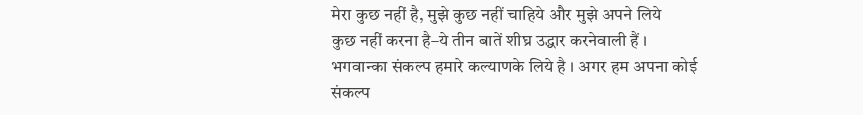मेरा कुछ नहीं है, मुझे कुछ नहीं चाहिये और मुझे अपने लिये
कुछ नहीं करना है–ये तीन बातें शीघ्र उद्धार करनेवाली हैं ।
भगवान्का संकल्प हमारे कल्याणके लिये है । अगर हम अपना कोई
संकल्प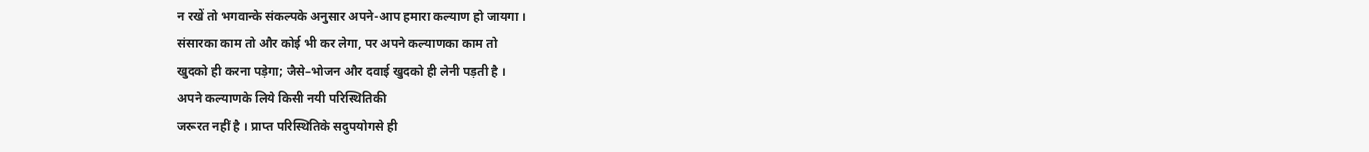न रखें तो भगवान्के संकल्पके अनुसार अपने-आप हमारा कल्याण हो जायगा ।
संसारका काम तो और कोई भी कर लेगा, पर अपने कल्याणका काम तो
खुदको ही करना पड़ेगा; जैसे–भोजन और दवाई खुदको ही लेनी पड़ती है ।
अपने कल्याणके लिये किसी नयी परिस्थितिकी
जरूरत नहीं है । प्राप्त परिस्थितिके सदुपयोगसे ही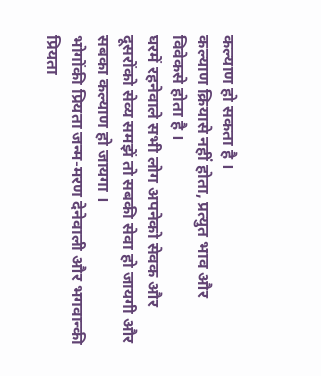कल्याण हो सकता है ।
कल्याण क्रियासे नहीं होता, प्रत्युत भाव और
विवेकसे होता है ।
घरमें रहनेवाले सभी लोग अपनेको सेवक और
दूसरोंको सेव्य समझें तो सबकी सेवा हो जायगी और सबका कल्याण हो जायगा ।
भोगोंकी प्रियता जन्म-मरण देनेवाली और भगवान्की
प्रियता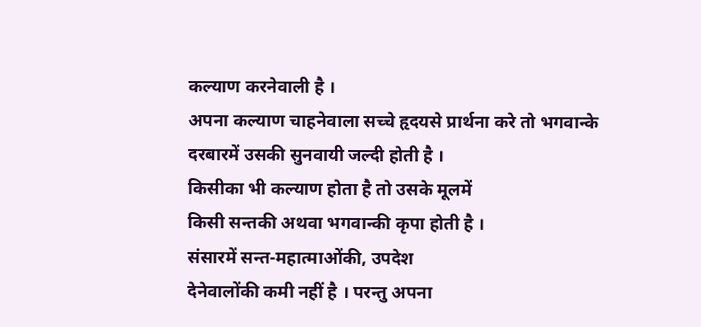कल्याण करनेवाली है ।
अपना कल्याण चाहनेवाला सच्चे हृदयसे प्रार्थना करे तो भगवान्के दरबारमें उसकी सुनवायी जल्दी होती है ।
किसीका भी कल्याण होता है तो उसके मूलमें
किसी सन्तकी अथवा भगवान्की कृपा होती है ।
संसारमें सन्त-महात्माओंकी, उपदेश
देनेवालोंकी कमी नहीं है । परन्तु अपना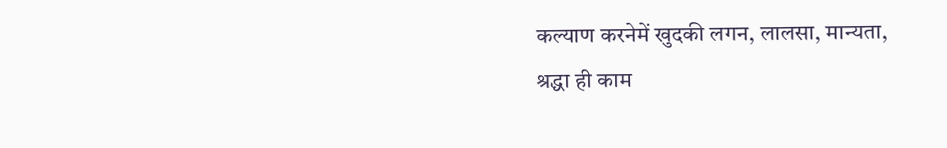कल्याण करनेमें खुदकी लगन, लालसा, मान्यता,
श्रद्धा ही काम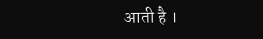आती है ।